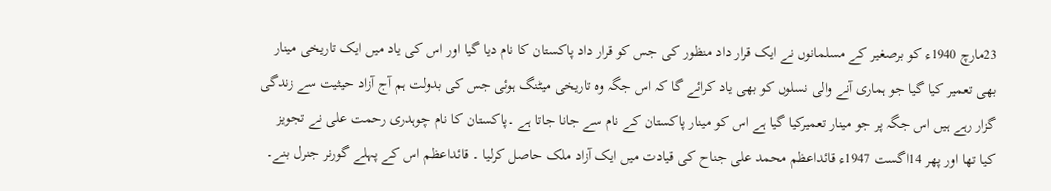23مارچ 1940ء کو برصغیر کے مسلمانوں نے ایک قرار داد منظور کی جس کو قرار داد پاکستان کا نام دیا گیا اور اس کی یاد میں ایک تاریخی مینار بھی تعمیر کیا گیا جو ہماری آنے والی نسلوں کو بھی یاد کرائے گا کہ اس جگہ وہ تاریخی میٹنگ ہوئی جس کی بدولت ہم آج آزاد حیثیت سے زندگی گزار رہے ہیں اس جگہ پر جو مینار تعمیرکیا گیا ہے اس کو مینار پاکستان کے نام سے جانا جاتا ہے ۔پاکستان کا نام چوہدری رحمت علی نے تجویز کیا تھا اور پھر 14اگست 1947ء قائداعظم محمد علی جناح کی قیادت میں ایک آزاد ملک حاصل کرلیا ۔ قائداعظم اس کے پہلے گورنر جنرل بنے۔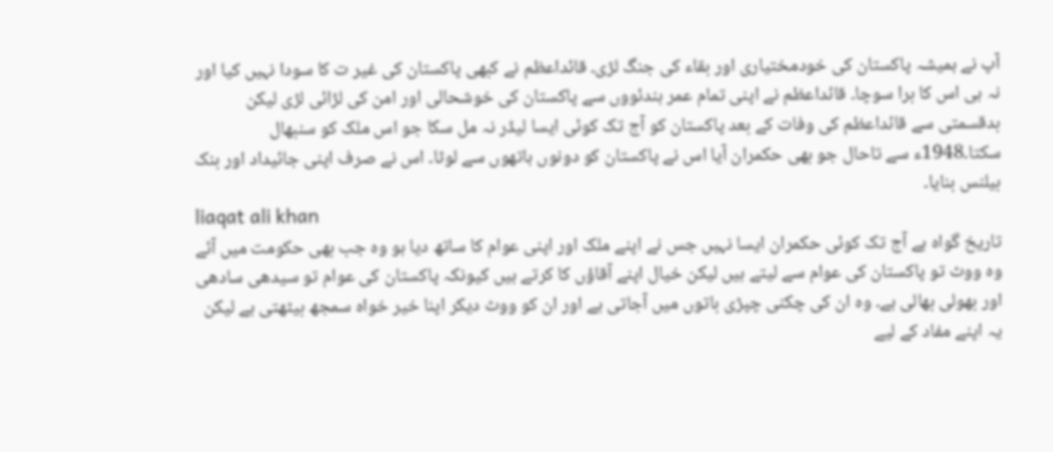آپ نے ہمیشہ پاکستان کی خودمختیاری اور بقاء کی جنگ لڑی۔ قائداعظم نے کبھی پاکستان کی غیر ت کا سودا نہیں کیا اور نہ ہی اس کا برا سوچا۔ قائداعظم نے اپنی تمام عمر ہندئووں سے پاکستان کی خوشحالی اور امن کی لڑائی لڑی لیکن بدقسمتی سے قائداعظم کی وفات کے بعد پاکستان کو آج تک کوئی ایسا لیڈر نہ مل سکا جو اس ملک کو سنبھال سکتا۔1948ء سے تاحال جو بھی حکمران آیا اس نے پاکستان کو دونوں ہاتھوں سے لوٹا۔ اس نے صرف اپنی جائیداد اور بنک بیلنس بنایا۔
liaqat ali khan
تاریخ گواہ ہے آج تک کوئی حکمران ایسا نہیں جس نے اپنے ملک اور اپنی عوام کا ساتھ دیا ہو وہ جب بھی حکومت میں آئے وہ ووٹ تو پاکستان کی عوام سے لیتے ہیں لیکن خیال اپنے آقاؤں کا کرتے ہیں کیونکہ پاکستان کی عوام تو سیدھی سادھی اور بھولی بھالی ہے۔ وہ ان کی چکنی چپڑی باتوں میں آجاتی ہے اور ان کو ووٹ دیکر اپنا خیر خواہ سمجھ بیٹھتی ہے لیکن یہ اپنے مفاد کے لیے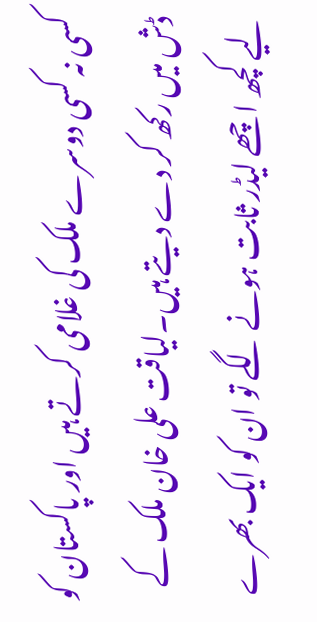کسی نہ کسی دوسرے ملک کی غلامی کرتے ہیں اور پاکستان کو ڈش میں رکھ کر دے دیتے ہیں۔لیاقت علی خان ملک کے لیے کچھ اچھے لیڈر ثابت ہونے لگے تو ان کو ایک بھرے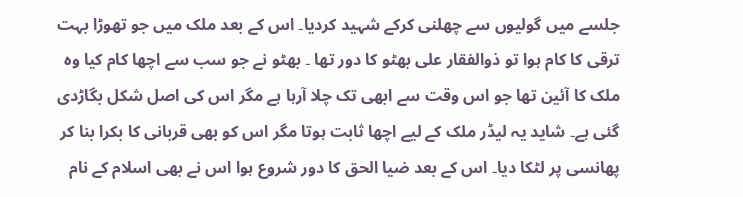جلسے میں گولیوں سے چھلنی کرکے شہید کردیا۔ اس کے بعد ملک میں جو تھوڑا بہت ترقی کا کام ہوا تو ذوالفقار علی بھٹو کا دور تھا ۔ بھٹو نے جو سب سے اچھا کام کیا وہ ملک کا آئین تھا جو اس وقت سے ابھی تک چلا آرہا ہے مگر اس کی اصل شکل بگاڑدی گئی ہے۔ شاید یہ لیڈر ملک کے لیے اچھا ثابت ہوتا مگر اس کو بھی قربانی کا بکرا بنا کر پھانسی پر لٹکا دیا۔ اس کے بعد ضیا الحق کا دور شروع ہوا اس نے بھی اسلام کے نام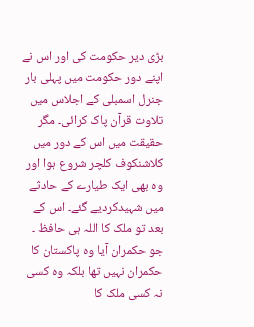بڑی دیر حکومت کی اور اس نے اپنے دور حکومت میں پہلی بار جنرل اسمبلی کے اجلاس میں تلاوت قرآن پاک کرائی۔ مگر حقیقت میں اس کے دور میں کلاشنکوف کلچر شروع ہوا اور وہ بھی ایک طیارے کے حادثے میں شہیدکردیے گئے۔ اس کے بعد تو ملک کا اللہ ہی حافظ ۔ جو حکمران آیا وہ پاکستان کا حکمران نہیں تھا بلکہ وہ کسی نہ کسی ملک کا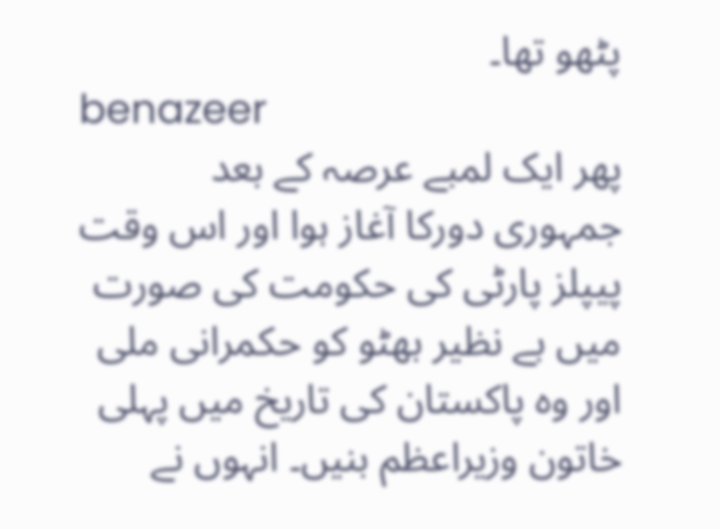پٹھو تھا۔
benazeer
پھر ایک لمبے عرصہ کے بعد جمہوری دورکا آغاز ہوا اور اس وقت پیپلز پارٹی کی حکومت کی صورت میں بے نظیر بھٹو کو حکمرانی ملی اور وہ پاکستان کی تاریخ میں پہلی خاتون وزیراعظم بنیں۔ انہوں نے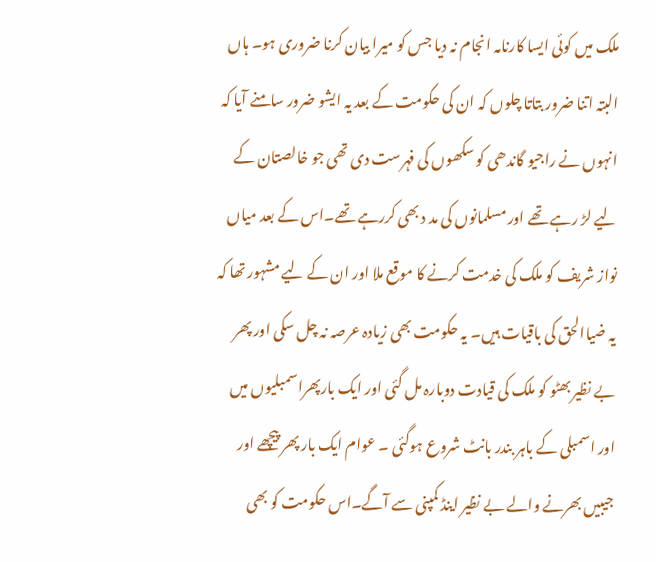ملک میں کوئی ایسا کارنامہ انجام نہ دیا جس کو میرا بیان کرنا ضروری ہو۔ ہاں البتہ اتنا ضرور بتاتا چلوں کہ ان کی حکومت کے بعد یہ ایشو ضرور سامنے آیا کہ انہوں نے راجیو گاندھی کو سکھوں کی فہرست دی تھی جو خالصتان کے لیے لڑ رہے تھے اور مسلمانوں کی مد د بھی کررہے تھے۔اس کے بعد میاں نواز شریف کو ملک کی خدمت کرنے کا موقع ملا اور ان کے لیے مشہور تھا کہ یہ ضیاالحق کی باقیات ہیں۔ یہ حکومت بھی زیادہ عرصہ نہ چل سکی اور پھر بے نظیر بھٹو کو ملک کی قیادت دوبارہ مل گئی اور ایک بارپھراسمبلیوں میں اور اسمبلی کے باہر بندر بانٹ شروع ہوگئی ۔ عوام ایک بار پھر پیچھے اور جیبیں بھرنے والے بے نظیر اینڈ کمپنی سے آگے۔اس حکومت کو بھی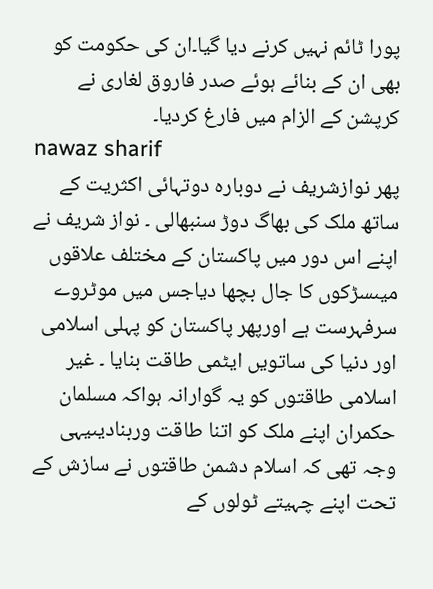پورا ٹائم نہیں کرنے دیا گیا۔ان کی حکومت کو بھی ان کے بنائے ہوئے صدر فاروق لغاری نے کرپشن کے الزام میں فارغ کردیا۔
nawaz sharif
پھر نوازشریف نے دوبارہ دوتہائی اکثریت کے ساتھ ملک کی بھاگ دوڑ سنبھالی ۔ نواز شریف نے اپنے اس دور میں پاکستان کے مختلف علاقوں میںسڑکوں کا جال بچھا دیاجس میں موٹروے سرفہرست ہے اورپھر پاکستان کو پہلی اسلامی اور دنیا کی ساتویں ایٹمی طاقت بنایا ۔ غیر اسلامی طاقتوں کو یہ گوارانہ ہواکہ مسلمان حکمران اپنے ملک کو اتنا طاقت وربنادیںیہی وجہ تھی کہ اسلام دشمن طاقتوں نے سازش کے تحت اپنے چہیتے ٹولوں کے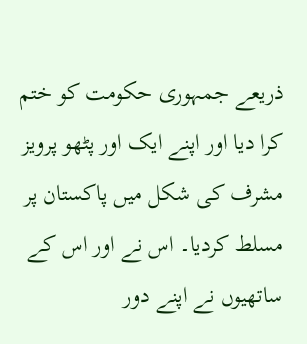ذریعے جمہوری حکومت کو ختم کرا دیا اور اپنے ایک اور پٹھو پرویز مشرف کی شکل میں پاکستان پر مسلط کردیا۔ اس نے اور اس کے ساتھیوں نے اپنے دور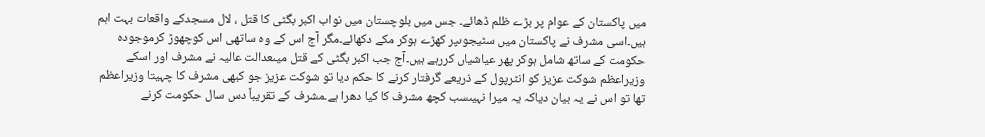میں پاکستان کے عوام پر بڑے ظلم ڈھائے۔ جس میں بلوچستان میں نواب اکبر بگٹی کا قتل ، لال مسجدکے واقعات بہت اہم ہیں۔اسی مشرف نے پاکستان میں سٹیجوںپر کھڑے ہوکر مکے دکھائے۔مگر آج اس کے وہ ساتھی اس کوچھوڑ کرموجودہ حکومت کے ساتھ شامل ہوکر پھر عیاشیاں کررہے ہیں۔آج جب اکبر بگٹی کے قتل میںعدالت عالیہ نے مشرف اور اسکے وزیراعظم شوکت عزیز کو انٹرپول کے ذریعے گرفتار کرنے کا حکم دیا تو شوکت عزیز جو کبھی مشرف کا چہیتا وزیراعظم تھا تو اس نے یہ بیان دیاکہ یہ میرا نہیںسب کچھ مشرف کا کیا دھرا ہے۔مشرف کے تقریباً دس سال حکومت کرنے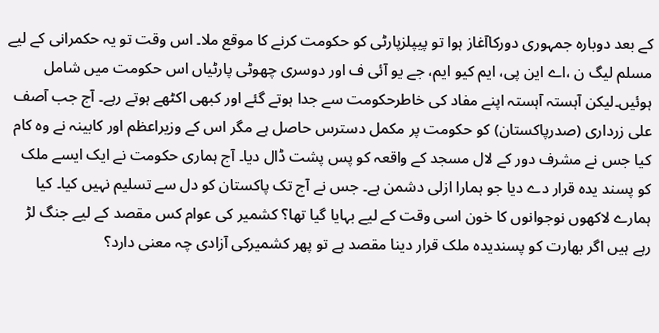کے بعد دوبارہ جمہوری دورکاآغاز ہوا تو پیپلزپارٹی کو حکومت کرنے کا موقع ملا۔ اس وقت تو یہ حکمرانی کے لیے مسلم لیگ ن ،اے این پی، ایم کیو ایم، جے یو آئی ف اور دوسری چھوٹی پارٹیاں اس حکومت میں شامل ہوئیں۔لیکن آہستہ آہستہ اپنے مفاد کی خاطرحکومت سے جدا ہوتے گئے اور کبھی اکٹھے ہوتے رہے۔ آج جب آصف علی زرداری (صدرپاکستان) کو حکومت پر مکمل دسترس حاصل ہے مگر اس کے وزیراعظم اور کابینہ نے وہ کام کیا جس نے مشرف دور کے لال مسجد کے واقعہ کو پس پشت ڈال دیا۔ آج ہماری حکومت نے ایک ایسے ملک کو پسند یدہ قرار دے دیا جو ہمارا ازلی دشمن ہے۔ جس نے آج تک پاکستان کو دل سے تسلیم نہیں کیا۔ کیا ہمارے لاکھوں نوجوانوں کا خون اسی وقت کے لیے بہایا گیا تھا؟ کشمیر کی عوام کس مقصد کے لیے جنگ لڑ رہے ہیں اگر بھارت کو پسندیدہ ملک قرار دینا مقصد ہے تو پھر کشمیرکی آزادی چہ معنی دارد؟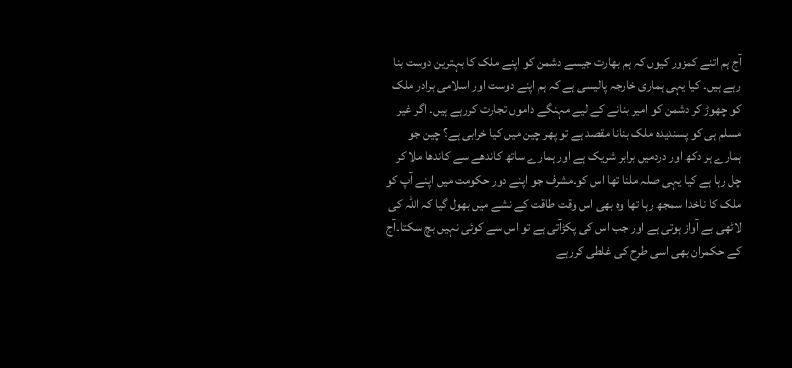آج ہم اتنے کمزور کیوں کہ ہم بھارت جیسے دشمن کو اپنے ملک کا بہترین دوست بنا رہے ہیں۔ کیا یہی ہماری خارجہ پالیسی ہے کہ ہم اپنے دوست اور اسلامی برادر ملک کو چھوڑ کر دشمن کو امیر بنانے کے لیے مہنگے داموں تجارت کررہے ہیں۔ اگر غیر مسلم ہی کو پسندیدہ ملک بنانا مقصد ہے تو پھر چین میں کیا خرابی ہے؟ چین جو ہمارے ہر دکھ اور دردمیں برابر شریک ہے اور ہمارے ساتھ کاندھے سے کاندھا ملا کر چل رہا ہے کیا یہی صلہ ملنا تھا اس کو۔مشرف جو اپنے دور حکومت میں اپنے آپ کو ملک کا ناخدا سمجھ رہا تھا وہ بھی اس وقت طاقت کے نشے میں بھول گیا کہ اللہ کی لاٹھی بے آواز ہوتی ہے اور جب اس کی پکڑآتی ہے تو اس سے کوئی نہیں بچ سکتا۔آج کے حکمران بھی اسی طرح کی غلطی کررہے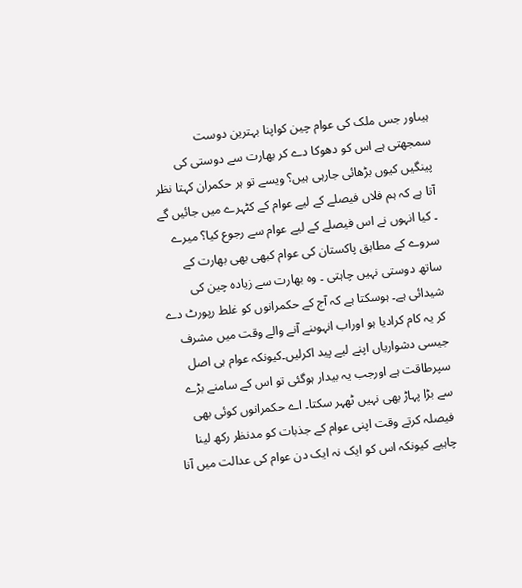ہیںاور جس ملک کی عوام چین کواپنا بہترین دوست سمجھتی ہے اس کو دھوکا دے کر بھارت سے دوستی کی پینگیں کیوں بڑھائی جارہی ہیں؟ ویسے تو ہر حکمران کہتا نظر آتا ہے کہ ہم فلاں فیصلے کے لیے عوام کے کٹہرے میں جائیں گے ۔ کیا انہوں نے اس فیصلے کے لیے عوام سے رجوع کیا؟ میرے سروے کے مطابق پاکستان کی عوام کبھی بھی بھارت کے ساتھ دوستی نہیں چاہتی ۔ وہ بھارت سے زیادہ چین کی شیدائی ہے۔ ہوسکتا ہے کہ آج کے حکمرانوں کو غلط رپورٹ دے کر یہ کام کرادیا ہو اوراب انہوںنے آنے والے وقت میں مشرف جیسی دشواریاں اپنے لیے پید اکرلیں۔کیونکہ عوام ہی اصل سپرطاقت ہے اورجب یہ بیدار ہوگئی تو اس کے سامنے بڑے سے بڑا پہاڑ بھی نہیں ٹھہر سکتا۔ اے حکمرانوں کوئی بھی فیصلہ کرتے وقت اپنی عوام کے جذبات کو مدنظر رکھ لینا چاہیے کیونکہ اس کو ایک نہ ایک دن عوام کی عدالت میں آنا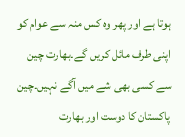ہوتا ہے اور پھر وہ کس منہ سے عوام کو اپنی طرف مائل کریں گے۔بھارت چین سے کسی بھی شے میں آگے نہیں۔چین پاکستان کا دوست اور بھارت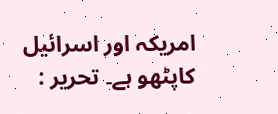امریکہ اور اسرائیل کاپٹھو ہے۔ تحریر :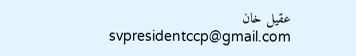عقیل خان svpresidentccp@gmail.com